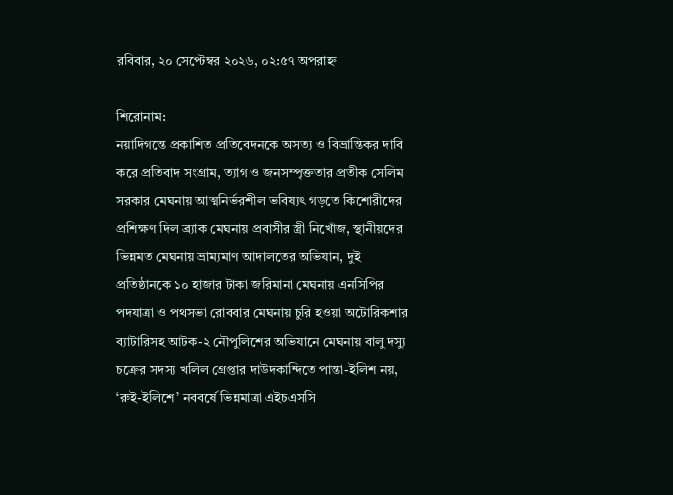রবিবার, ২০ সেপ্টেম্বর ২০২৬, ০২:৫৭ অপরাহ্ন

শিরোনাম:
নয়াদিগন্তে প্রকাশিত প্রতিবেদনকে অসত্য ও বিভ্রান্তিকর দাবি করে প্রতিবাদ সংগ্রাম, ত্যাগ ও জনসম্পৃক্ততার প্রতীক সেলিম সরকার মেঘনায় আত্মনির্ভরশীল ভবিষ্যৎ গড়তে কিশোরীদের প্রশিক্ষণ দিল ব্র্যাক মেঘনায় প্রবাসীর স্ত্রী নিখোঁজ, স্থানীয়দের ভিন্নমত মেঘনায় ভ্রাম্যমাণ আদালতের অভিযান, দুই প্রতিষ্ঠানকে ১০ হাজার টাকা জরিমানা মেঘনায় এনসিপির পদযাত্রা ও পথসভা রোববার মেঘনায় চুরি হওয়া অটোরিকশার ব্যাটারিসহ আটক-২ নৌপুলিশের অভিযানে মেঘনায় বালু দস্যু চক্রের সদস্য খলিল গ্রেপ্তার দাউদকান্দিতে পান্তা-ইলিশ নয়, ‘রুই-ইলিশে’ নববর্ষে ভিন্নমাত্রা এইচএসসি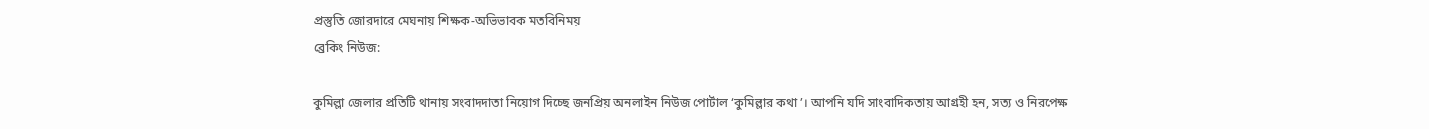প্রস্তুতি জোরদারে মেঘনায় শিক্ষক-অভিভাবক মতবিনিময়
ব্রেকিং নিউজ:

কুমিল্লা জেলার প্রতিটি থানায় সংবাদদাতা নিয়োগ দিচ্ছে জনপ্রিয় অনলাইন নিউজ পোর্টাল ‘কুমিল্লার কথা’। আপনি যদি সাংবাদিকতায় আগ্রহী হন, সত্য ও নিরপেক্ষ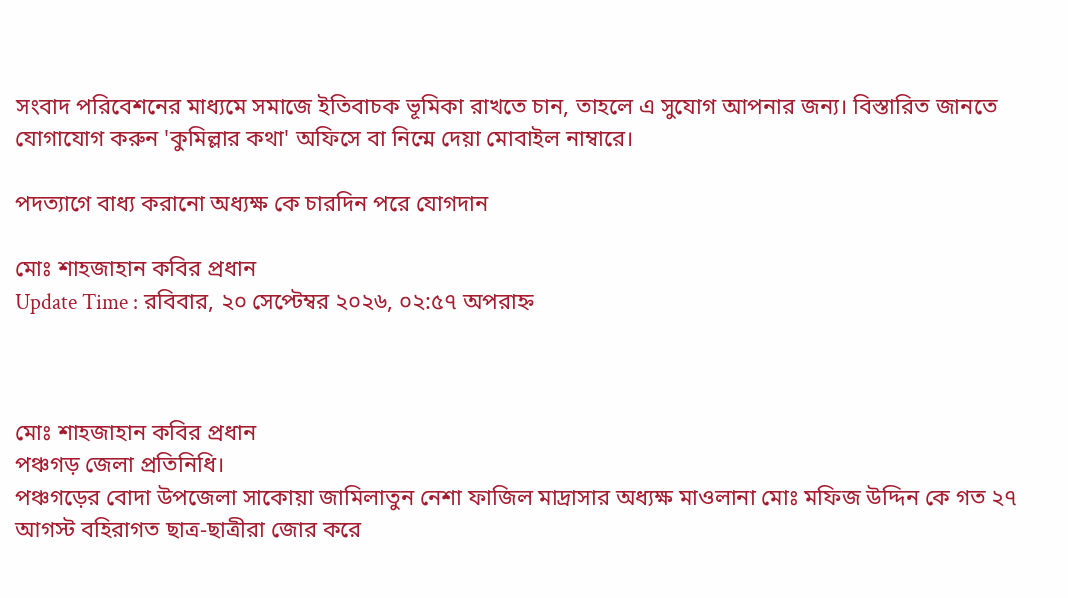সংবাদ পরিবেশনের মাধ্যমে সমাজে ইতিবাচক ভূমিকা রাখতে চান, তাহলে এ সুযোগ আপনার জন্য। বিস্তারিত জানতে যোগাযোগ করুন 'কুমিল্লার কথা' অফিসে বা নিন্মে দেয়া মোবাইল নাম্বারে।

পদত্যাগে বাধ্য করানো অধ্যক্ষ কে চারদিন পরে যোগদান

মোঃ শাহজাহান কবির প্রধান
Update Time : রবিবার, ২০ সেপ্টেম্বর ২০২৬, ০২:৫৭ অপরাহ্ন



মোঃ শাহজাহান কবির প্রধান
পঞ্চগড় জেলা প্রতিনিধি।
পঞ্চগড়ের বোদা উপজেলা সাকোয়া জামিলাতুন নেশা ফাজিল মাদ্রাসার অধ্যক্ষ মাওলানা মোঃ মফিজ উদ্দিন কে গত ২৭ আগস্ট বহিরাগত ছাত্র-ছাত্রীরা জোর করে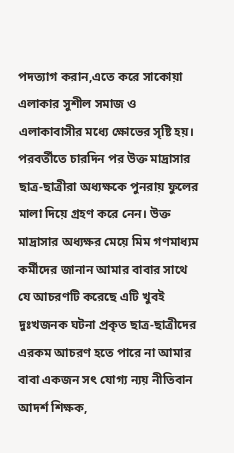পদত্যাগ করান,এতে করে সাকোয়া এলাকার সুশীল সমাজ ও এলাকাবাসীর মধ্যে ক্ষোভের সৃষ্টি হয়। পরবর্তীতে চারদিন পর উক্ত মাদ্রাসার ছাত্র-ছাত্রীরা অধ্যক্ষকে পুনরায় ফুলের মালা দিয়ে গ্রহণ করে নেন। উক্ত মাদ্রাসার অধ্যক্ষর মেয়ে মিম গণমাধ্যম কর্মীদের জানান আমার বাবার সাথে যে আচরণটি করেছে এটি খুবই দুঃখজনক ঘটনা প্রকৃত ছাত্র-ছাত্রীদের এরকম আচরণ হতে পারে না আমার বাবা একজন সৎ যোগ্য ন্যয় নীতিবান আদর্শ শিক্ষক,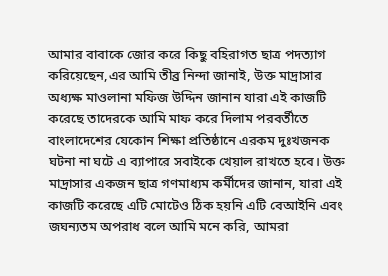আমার বাবাকে জোর করে কিছু বহিরাগত ছাত্র পদত্যাগ করিয়েছেন,এর আমি তীব্র নিন্দা জানাই, উক্ত মাদ্রাসার অধ্যক্ষ মাওলানা মফিজ উদ্দিন জানান যারা এই কাজটি করেছে তাদেরকে আমি মাফ করে দিলাম পরবর্তীতে বাংলাদেশের যেকোন শিক্ষা প্রতিষ্ঠানে এরকম দুঃখজনক ঘটনা না ঘটে এ ব্যাপারে সবাইকে খেয়াল রাখতে হবে। উক্ত মাদ্রাসার একজন ছাত্র গণমাধ্যম কর্মীদের জানান, যারা এই কাজটি করেছে এটি মোটেও ঠিক হয়নি এটি বেআইনি এবং জঘন্যতম অপরাধ বলে আমি মনে করি, আমরা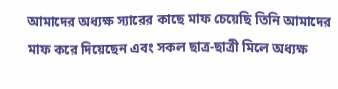আমাদের অধ্যক্ষ স্যারের কাছে মাফ চেয়েছি তিনি আমাদের মাফ করে দিয়েছেন এবং সকল ছাত্র-ছাত্রী মিলে অধ্যক্ষ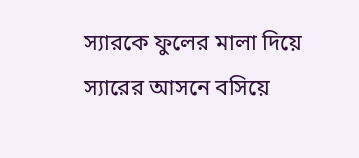স্যারকে ফুলের মালা দিয়ে স্যারের আসনে বসিয়ে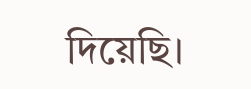দিয়েছি।